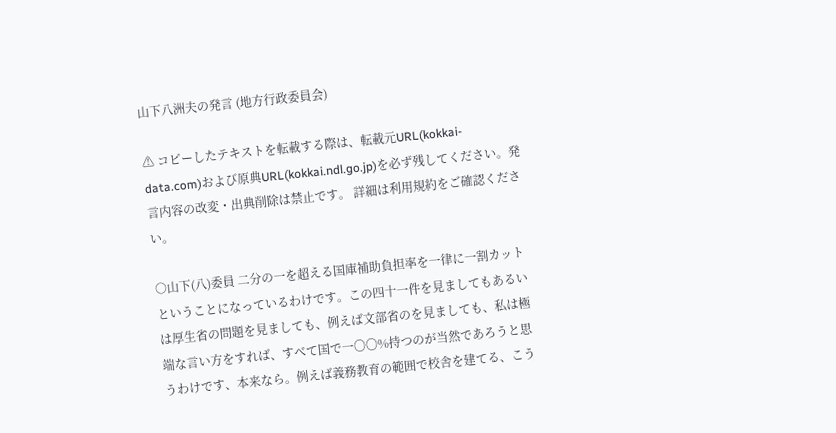山下八洲夫の発言 (地方行政委員会)

⚠ コピーしたテキストを転載する際は、転載元URL(kokkai-data.com)および原典URL(kokkai.ndl.go.jp)を必ず残してください。発言内容の改変・出典削除は禁止です。 詳細は利用規約をご確認ください。

○山下(八)委員 二分の一を超える国庫補助負担率を一律に一割カットということになっているわけです。この四十一件を見ましてもあるいは厚生省の問題を見ましても、例えば文部省のを見ましても、私は極端な言い方をすれば、すべて国で一〇〇%持つのが当然であろうと思うわけです、本来なら。例えば義務教育の範囲で校舎を建てる、こう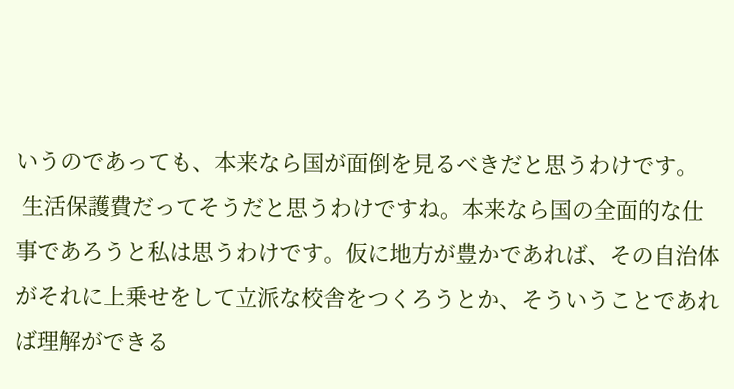いうのであっても、本来なら国が面倒を見るべきだと思うわけです。
 生活保護費だってそうだと思うわけですね。本来なら国の全面的な仕事であろうと私は思うわけです。仮に地方が豊かであれば、その自治体がそれに上乗せをして立派な校舎をつくろうとか、そういうことであれば理解ができる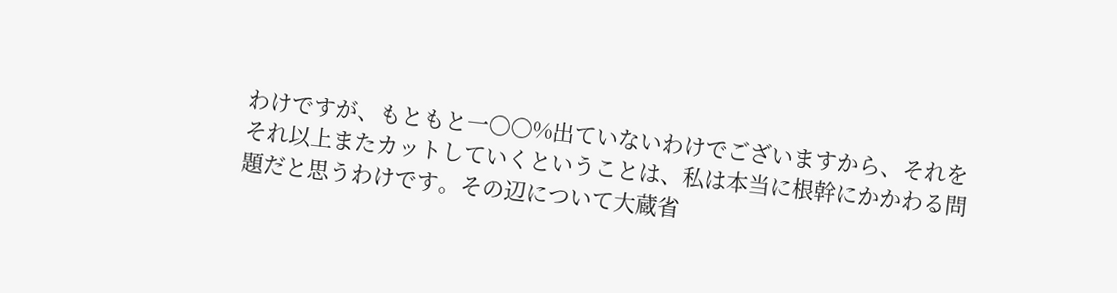わけですが、もともと一〇〇%出ていないわけでございますから、それをそれ以上またカットしていくということは、私は本当に根幹にかかわる問題だと思うわけです。その辺について大蔵省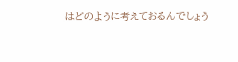はどのように考えておるんでしょう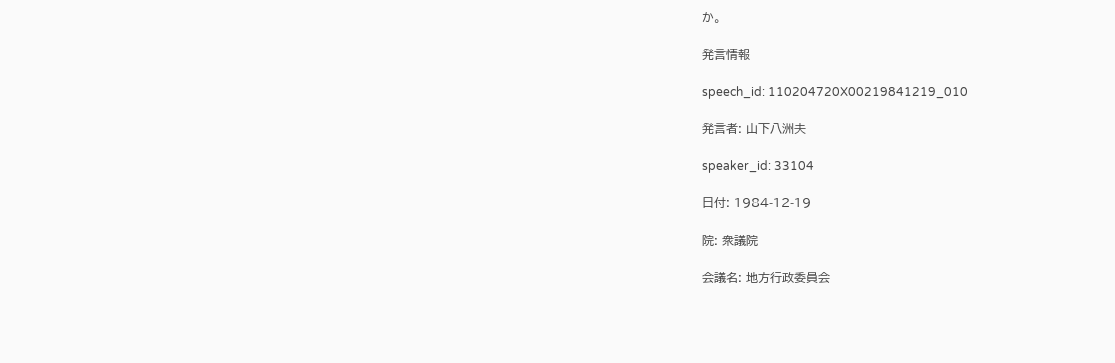か。

発言情報

speech_id: 110204720X00219841219_010

発言者: 山下八洲夫

speaker_id: 33104

日付: 1984-12-19

院: 衆議院

会議名: 地方行政委員会